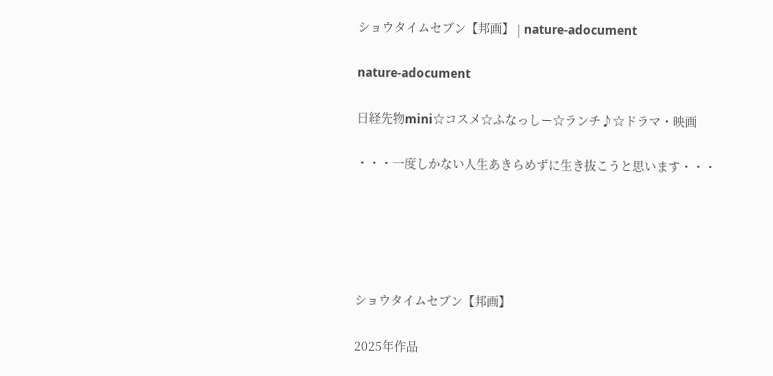ショウタイムセブン【邦画】 | nature-adocument

nature-adocument

日経先物mini☆コスメ☆ふなっしー☆ランチ♪☆ドラマ・映画

・・・一度しかない人生あきらめずに生き抜こうと思います・・・





ショウタイムセブン【邦画】

2025年作品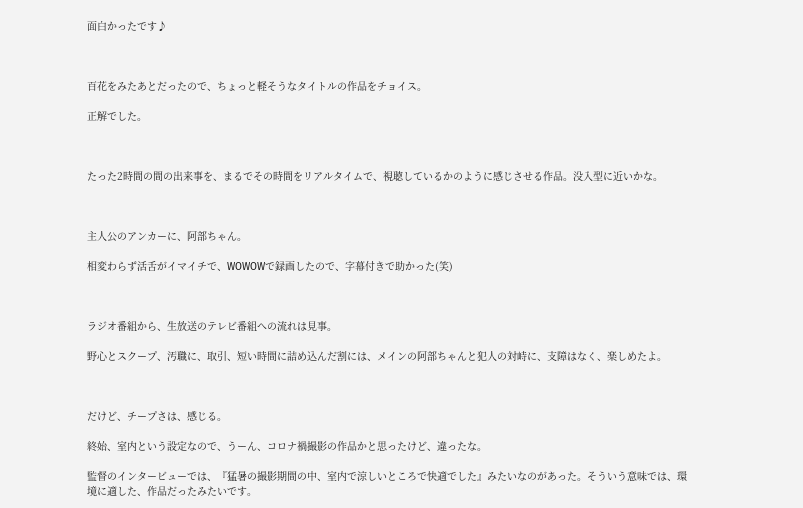面白かったです♪



百花をみたあとだったので、ちょっと軽そうなタイトルの作品をチョイス。

正解でした。



たった2時間の間の出来事を、まるでその時間をリアルタイムで、視聴しているかのように感じさせる作品。没入型に近いかな。



主人公のアンカーに、阿部ちゃん。

相変わらず活舌がイマイチで、WOWOWで録画したので、字幕付きで助かった(笑)



ラジオ番組から、生放送のテレビ番組への流れは見事。

野心とスクープ、汚職に、取引、短い時間に詰め込んだ割には、メインの阿部ちゃんと犯人の対峙に、支障はなく、楽しめたよ。



だけど、チープさは、感じる。

終始、室内という設定なので、うーん、コロナ禍撮影の作品かと思ったけど、違ったな。

監督のインタービューでは、『猛暑の撮影期間の中、室内で涼しいところで快適でした』みたいなのがあった。そういう意味では、環境に適した、作品だったみたいです。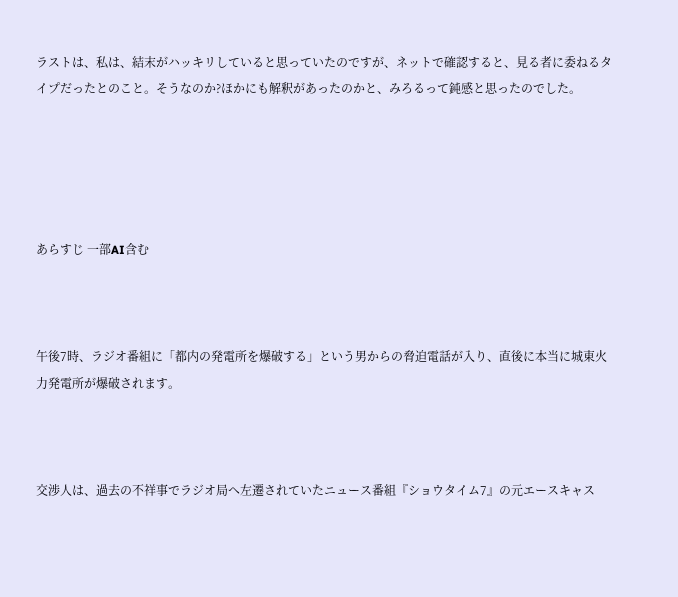ラストは、私は、結末がハッキリしていると思っていたのですが、ネットで確認すると、見る者に委ねるタイプだったとのこと。そうなのか?ほかにも解釈があったのかと、みろるって鈍感と思ったのでした。





あらすじ 一部AI含む



午後7時、ラジオ番組に「都内の発電所を爆破する」という男からの脅迫電話が入り、直後に本当に城東火力発電所が爆破されます。



交渉人は、過去の不祥事でラジオ局へ左遷されていたニュース番組『ショウタイム7』の元エースキャス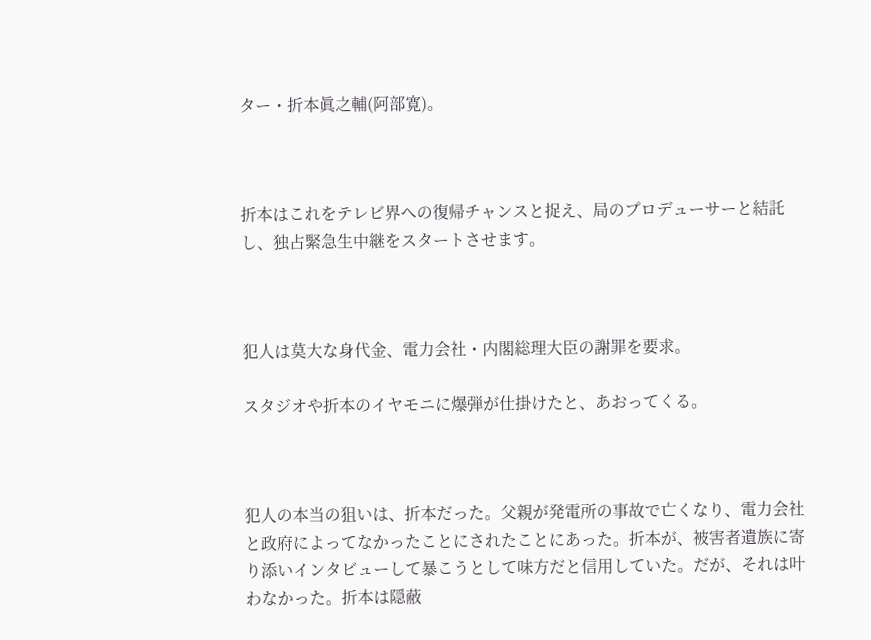ター・折本眞之輔(阿部寛)。



折本はこれをテレビ界への復帰チャンスと捉え、局のプロデューサーと結託し、独占緊急生中継をスタートさせます。



犯人は莫大な身代金、電力会社・内閣総理大臣の謝罪を要求。

スタジオや折本のイヤモニに爆弾が仕掛けたと、あおってくる。



犯人の本当の狙いは、折本だった。父親が発電所の事故で亡くなり、電力会社と政府によってなかったことにされたことにあった。折本が、被害者遺族に寄り添いインタビューして暴こうとして味方だと信用していた。だが、それは叶わなかった。折本は隠蔽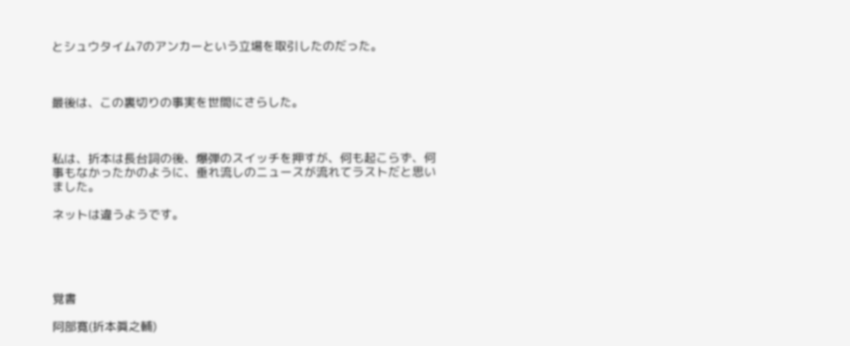とシュウタイム7のアンカーという立場を取引したのだった。



最後は、この裏切りの事実を世間にさらした。



私は、折本は長台詞の後、爆弾のスイッチを押すが、何も起こらず、何事もなかったかのように、垂れ流しのニュースが流れてラストだと思いました。

ネットは違うようです。





覚書

阿部寛(折本眞之輔)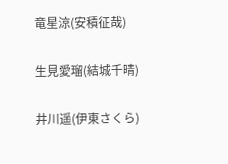竜星涼(安積征哉)

生見愛瑠(結城千晴)

井川遥(伊東さくら)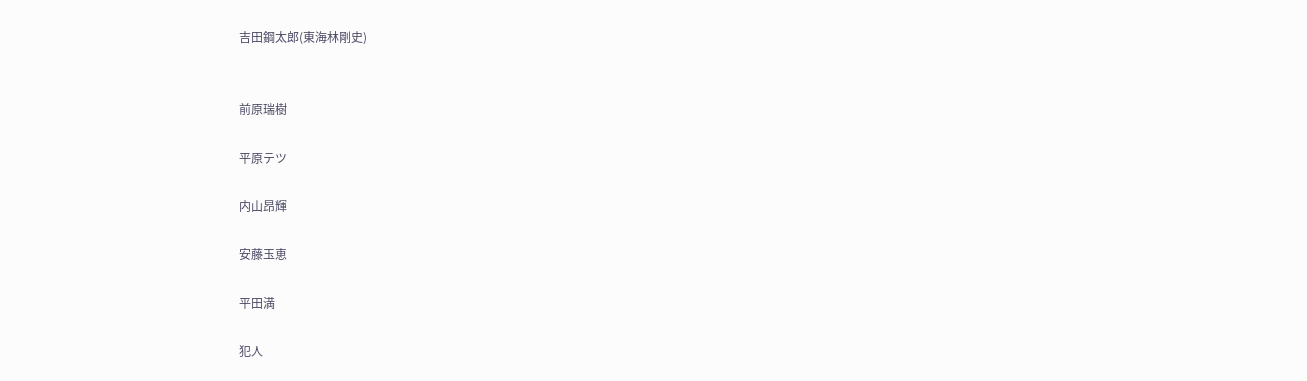吉田鋼太郎(東海林剛史)


前原瑞樹

平原テツ

内山昂輝

安藤玉恵

平田満

犯人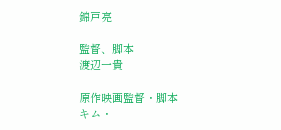錦戸亮

監督、脚本
渡辺一貴

原作映画監督・脚本
キム・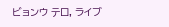ビョンウ テロ, ライブ